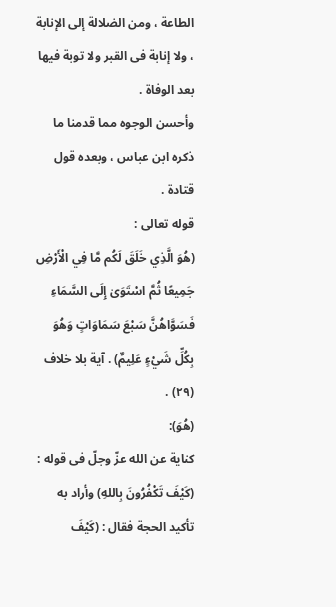الطاعة ، ومن الضلالة إلى الإنابة ، ولا إنابة فی القبر ولا توبة فیها بعد الوفاة .
وأحسن الوجوه مما قدمنا ما ذکره ابن عباس ، وبعده قول قتادة .
قوله تعالى :
(هُوَ الَّذِي خَلَقَ لَكُم مَّا فِي الْأَرْضِ جَمِيعًا ثُمَّ اسْتَوَىٰ إِلَى السَّمَاءِ فَسَوَّاهُنَّ سَبْعَ سَمَاوَاتٍ وَهُوَ بِكُلِّ شَيْءٍ عَلِيمٌ) . آیة بلا خلاف (٢٩) .
(هُوَ):
کنایة عن الله عزّ وجلّ فی قوله : (کَیْفَ تَکْفُرُونَ بِاللهِ) وأراد به تأکید الحجة فقال : (کَیْفَ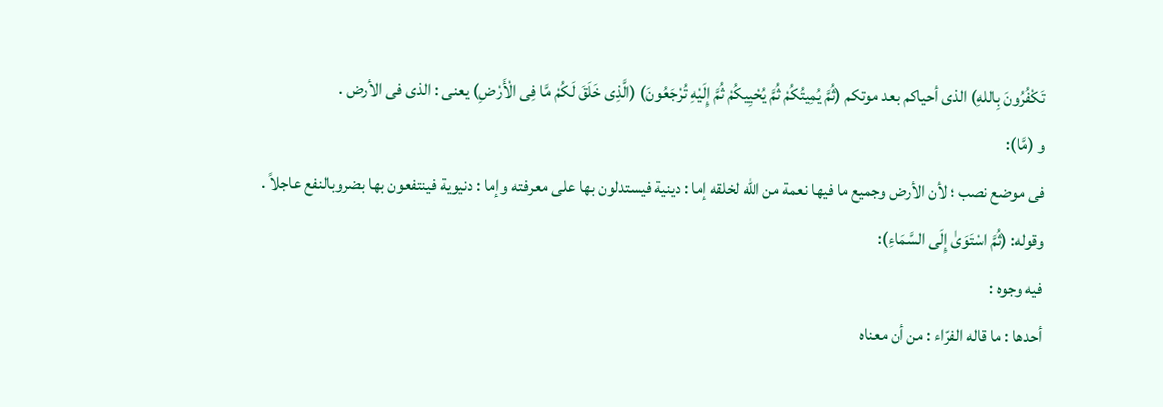تَکْفُرُونَ بِاللهِ) الذی أحیاکم بعد موتکم (ثُمَّ يُمِيتُكُمْ ثُمَّ يُحْيِيكُمْ ثُمَّ إِلَيْهِ تُرْجَعُونَ) (الَّذِی خَلَقَ لَکُمْ مَّا فِی الْأَرْضِ) یعنی : الذی فی الأرض .
و (مَّا):
فی موضع نصب ؛ لأن الأرض وجمیع ما فیها نعمة من الله لخلقه إما : دینیة فیستدلون بها على معرفته وإما : دنیویة فینتفعون بها بضروبالنفع عاجلاً .
وقوله: (ثُمَّ اسْتَوَىٰ إِلَى السَّمَاءِ):
فیه وجوه :
أحدها : ما قاله الفرّاء : من أن معناه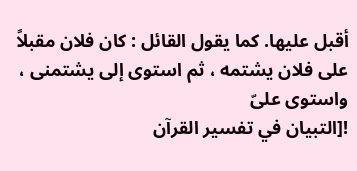أقبل علیها. کما یقول القائل : کان فلان مقبلاً على فلان یشتمه ، ثم استوى إلی یشتمنی ، واستوى علیّ
![التبيان في تفسير القرآن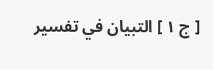[ ج ١ ] التبيان في تفسير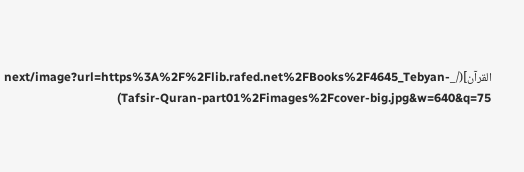القرآن](/_next/image?url=https%3A%2F%2Flib.rafed.net%2FBooks%2F4645_Tebyan-Tafsir-Quran-part01%2Fimages%2Fcover-big.jpg&w=640&q=75)